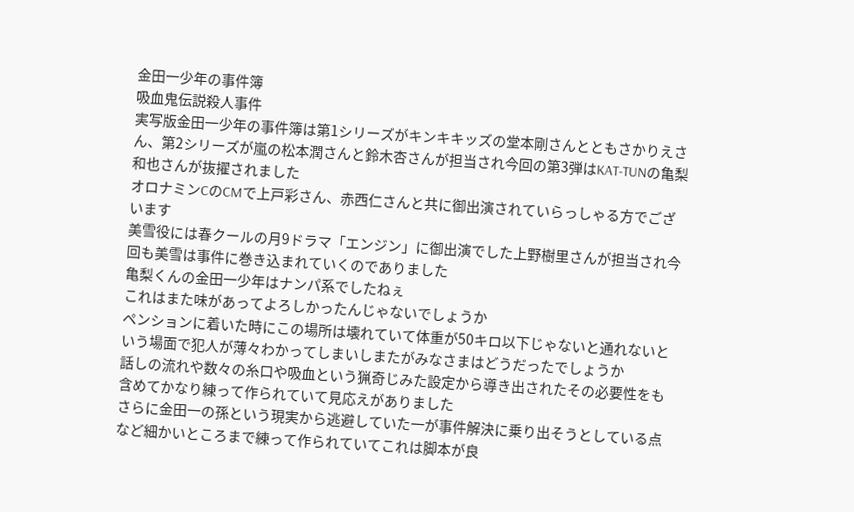金田一少年の事件簿
吸血鬼伝説殺人事件
実写版金田一少年の事件簿は第1シリーズがキンキキッズの堂本剛さんとともさかりえさん、第2シリーズが嵐の松本潤さんと鈴木杏さんが担当され今回の第3弾はKAT-TUNの亀梨和也さんが抜擢されました
オロナミンCのCMで上戸彩さん、赤西仁さんと共に御出演されていらっしゃる方でございます
美雪役には春クールの月9ドラマ「エンジン」に御出演でした上野樹里さんが担当され今回も美雪は事件に巻き込まれていくのでありました
亀梨くんの金田一少年はナンパ系でしたねぇ
これはまた味があってよろしかったんじゃないでしょうか
ペンションに着いた時にこの場所は壊れていて体重が50キロ以下じゃないと通れないという場面で犯人が薄々わかってしまいしまたがみなさまはどうだったでしょうか
話しの流れや数々の糸口や吸血という猟奇じみた設定から導き出されたその必要性をも含めてかなり練って作られていて見応えがありました
さらに金田一の孫という現実から逃避していた一が事件解決に乗り出そうとしている点など細かいところまで練って作られていてこれは脚本が良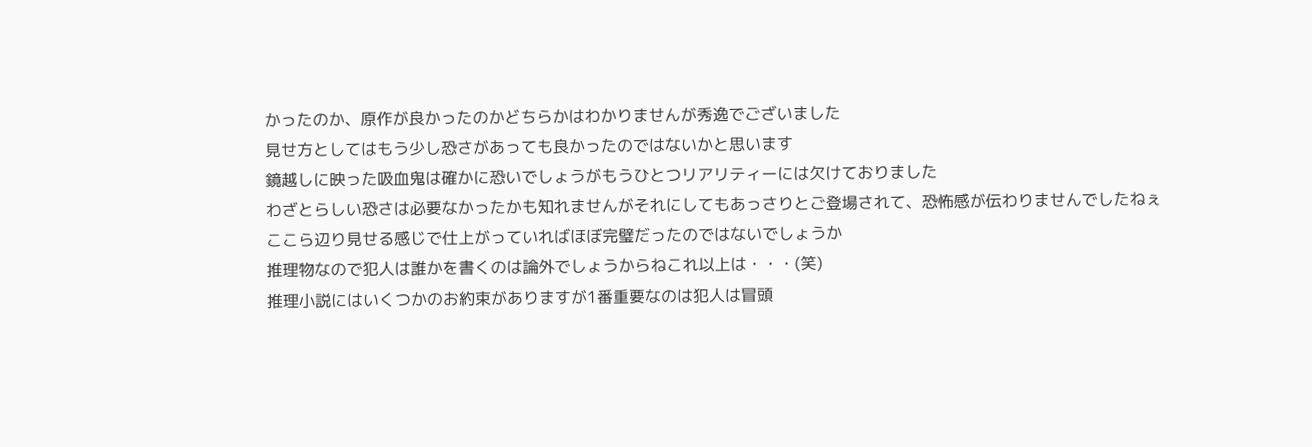かったのか、原作が良かったのかどちらかはわかりませんが秀逸でございました
見せ方としてはもう少し恐さがあっても良かったのではないかと思います
鏡越しに映った吸血鬼は確かに恐いでしょうがもうひとつリアリティーには欠けておりました
わざとらしい恐さは必要なかったかも知れませんがそれにしてもあっさりとご登場されて、恐怖感が伝わりませんでしたねぇ
ここら辺り見せる感じで仕上がっていればほぼ完璧だったのではないでしょうか
推理物なので犯人は誰かを書くのは論外でしょうからねこれ以上は・・・(笑)
推理小説にはいくつかのお約束がありますが1番重要なのは犯人は冒頭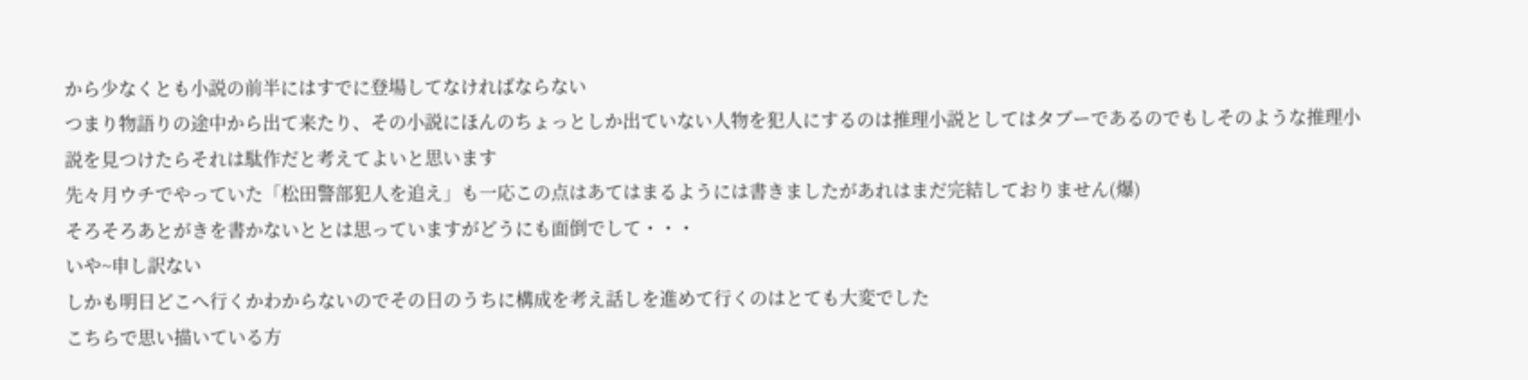から少なくとも小説の前半にはすでに登場してなければならない
つまり物語りの途中から出て来たり、その小説にほんのちょっとしか出ていない人物を犯人にするのは推理小説としてはタブーであるのでもしそのような推理小説を見つけたらそれは駄作だと考えてよいと思います
先々月ウチでやっていた「松田警部犯人を追え」も一応この点はあてはまるようには書きましたがあれはまだ完結しておりません(爆)
そろそろあとがきを書かないととは思っていますがどうにも面倒でして・・・
いや~申し訳ない
しかも明日どこへ行くかわからないのでその日のうちに構成を考え話しを進めて行くのはとても大変でした
こちらで思い描いている方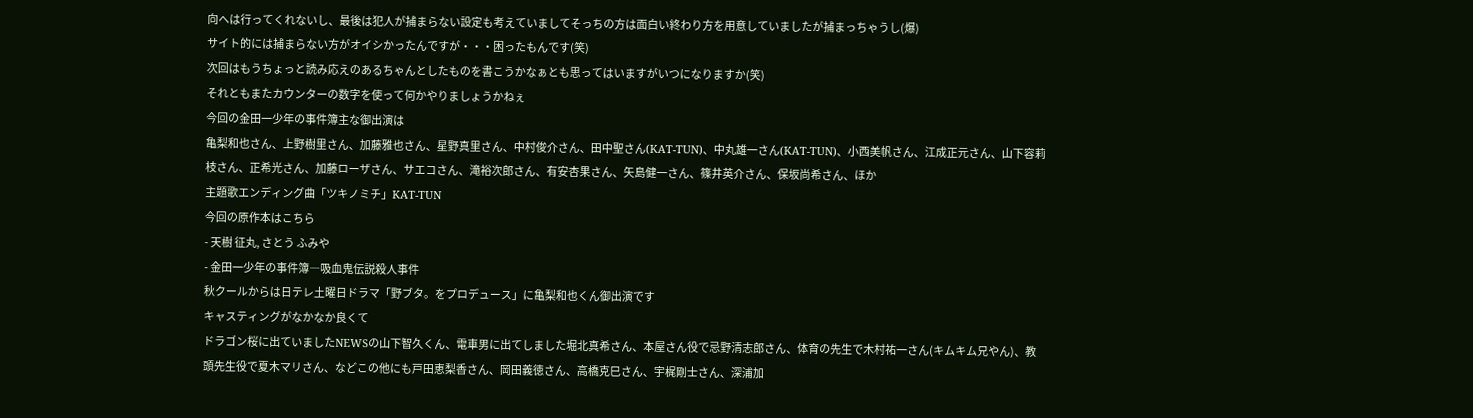向へは行ってくれないし、最後は犯人が捕まらない設定も考えていましてそっちの方は面白い終わり方を用意していましたが捕まっちゃうし(爆)
サイト的には捕まらない方がオイシかったんですが・・・困ったもんです(笑)
次回はもうちょっと読み応えのあるちゃんとしたものを書こうかなぁとも思ってはいますがいつになりますか(笑)
それともまたカウンターの数字を使って何かやりましょうかねぇ
今回の金田一少年の事件簿主な御出演は
亀梨和也さん、上野樹里さん、加藤雅也さん、星野真里さん、中村俊介さん、田中聖さん(KAT-TUN)、中丸雄一さん(KAT-TUN)、小西美帆さん、江成正元さん、山下容莉枝さん、正希光さん、加藤ローザさん、サエコさん、滝裕次郎さん、有安杏果さん、矢島健一さん、篠井英介さん、保坂尚希さん、ほか
主題歌エンディング曲「ツキノミチ」KAT-TUN
今回の原作本はこちら
- 天樹 征丸, さとう ふみや
- 金田一少年の事件簿―吸血鬼伝説殺人事件
秋クールからは日テレ土曜日ドラマ「野ブタ。をプロデュース」に亀梨和也くん御出演です
キャスティングがなかなか良くて
ドラゴン桜に出ていましたNEWSの山下智久くん、電車男に出てしました堀北真希さん、本屋さん役で忌野清志郎さん、体育の先生で木村祐一さん(キムキム兄やん)、教頭先生役で夏木マリさん、などこの他にも戸田恵梨香さん、岡田義徳さん、高橋克巳さん、宇梶剛士さん、深浦加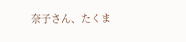奈子さん、たくま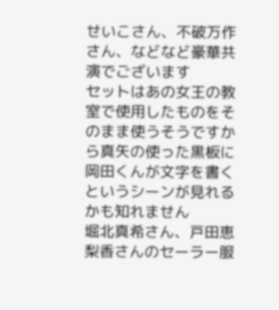せいこさん、不破万作さん、などなど豪華共演でございます
セットはあの女王の教室で使用したものをそのまま使うそうですから真矢の使った黒板に岡田くんが文字を書くというシーンが見れるかも知れません
堀北真希さん、戸田恵梨香さんのセーラー服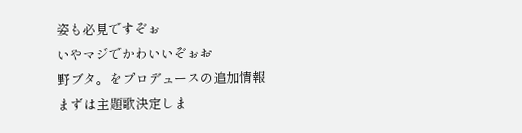姿も必見ですぞぉ
いやマジでかわいいぞぉお
野ブタ。をプロデュースの追加情報
まずは主題歌決定しま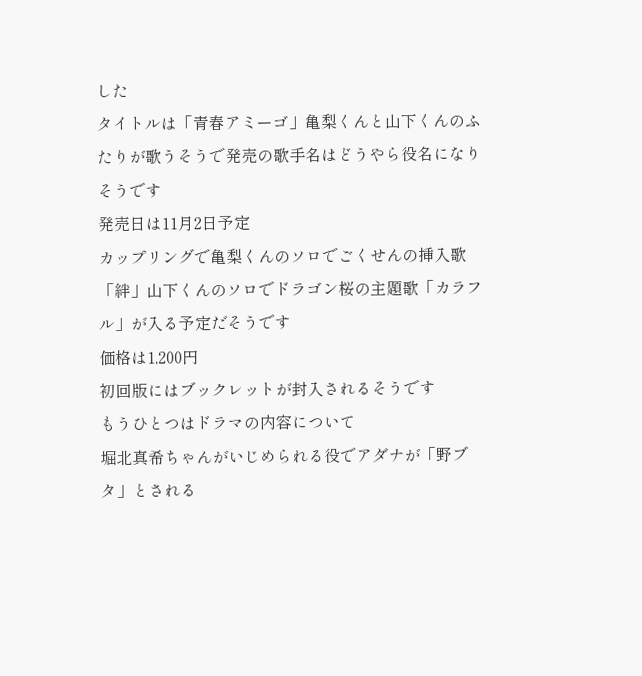した
タイトルは「青春アミーゴ」亀梨くんと山下くんのふたりが歌うそうで発売の歌手名はどうやら役名になりそうです
発売日は11月2日予定
カップリングで亀梨くんのソロでごくせんの挿入歌「絆」山下くんのソロでドラゴン桜の主題歌「カラフル」が入る予定だそうです
価格は1,200円
初回版にはブックレットが封入されるそうです
もうひとつはドラマの内容について
堀北真希ちゃんがいじめられる役でアダナが「野ブタ」とされる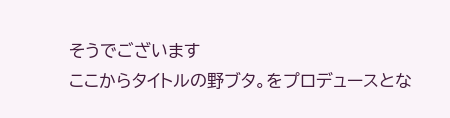そうでございます
ここからタイトルの野ブタ。をプロデュースとな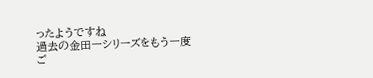ったようですね
過去の金田一シリーズをもう一度ご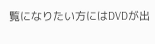覧になりたい方にはDVDが出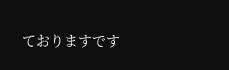ておりますです